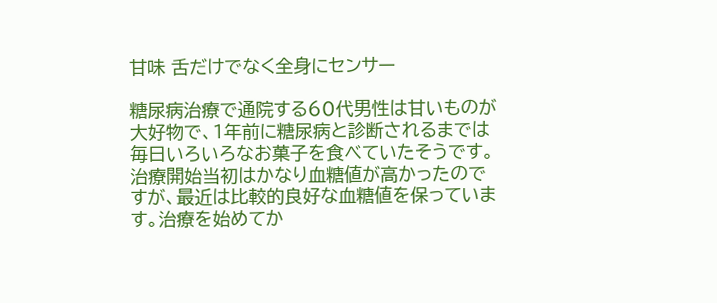甘味 舌だけでなく全身にセンサー

糖尿病治療で通院する60代男性は甘いものが大好物で、1年前に糖尿病と診断されるまでは毎日いろいろなお菓子を食べていたそうです。治療開始当初はかなり血糖値が高かったのですが、最近は比較的良好な血糖値を保っています。治療を始めてか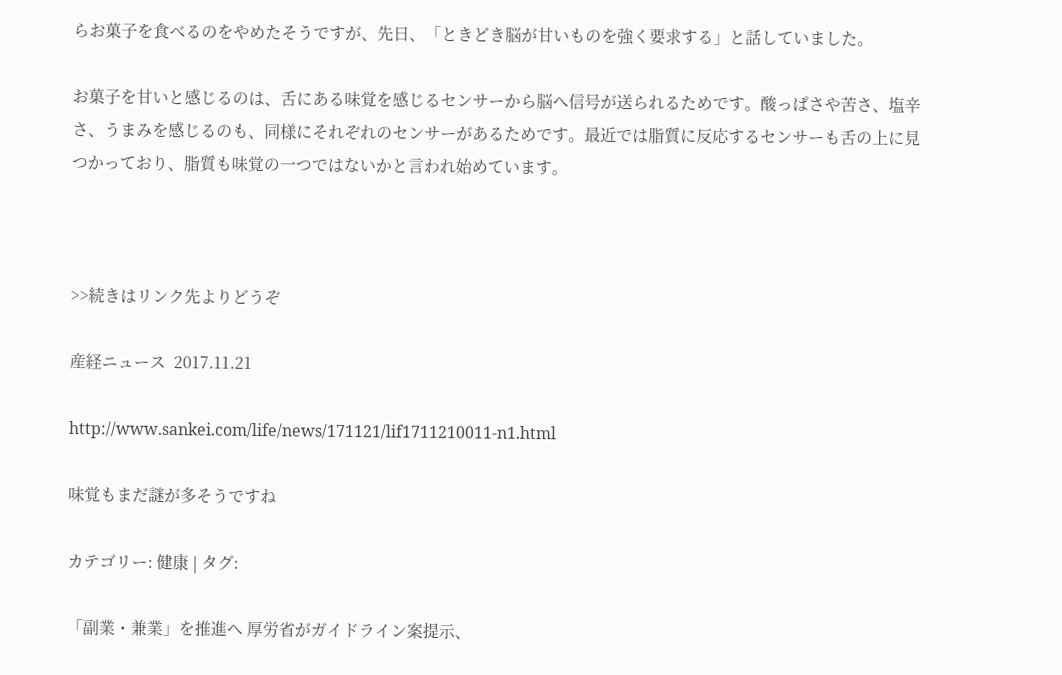らお菓子を食べるのをやめたそうですが、先日、「ときどき脳が甘いものを強く要求する」と話していました。

お菓子を甘いと感じるのは、舌にある味覚を感じるセンサーから脳へ信号が送られるためです。酸っぱさや苦さ、塩辛さ、うまみを感じるのも、同様にそれぞれのセンサーがあるためです。最近では脂質に反応するセンサーも舌の上に見つかっており、脂質も味覚の一つではないかと言われ始めています。



>>続きはリンク先よりどうぞ

産経ニュース  2017.11.21

http://www.sankei.com/life/news/171121/lif1711210011-n1.html

味覚もまだ謎が多そうですね

カテゴリー: 健康 | タグ:

「副業・兼業」を推進へ 厚労省がガイドライン案提示、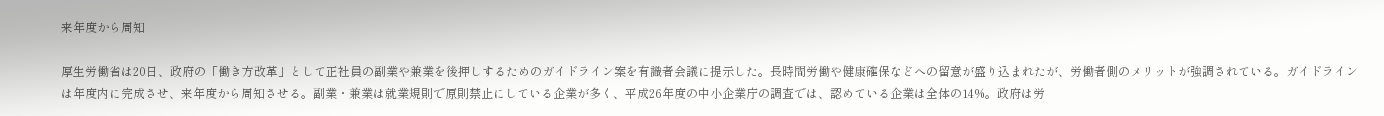来年度から周知

厚生労働省は20日、政府の「働き方改革」として正社員の副業や兼業を後押しするためのガイドライン案を有識者会議に提示した。長時間労働や健康確保などへの留意が盛り込まれたが、労働者側のメリットが強調されている。ガイドラインは年度内に完成させ、来年度から周知させる。副業・兼業は就業規則で原則禁止にしている企業が多く、平成26年度の中小企業庁の調査では、認めている企業は全体の14%。政府は労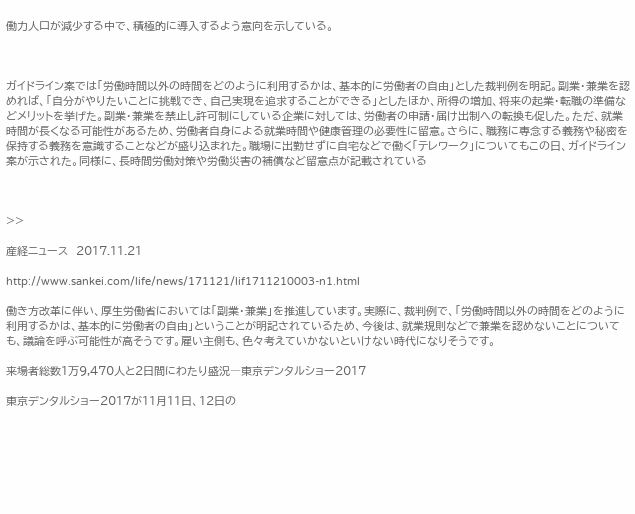働力人口が減少する中で、積極的に導入するよう意向を示している。



ガイドライン案では「労働時間以外の時間をどのように利用するかは、基本的に労働者の自由」とした裁判例を明記。副業・兼業を認めれば、「自分がやりたいことに挑戦でき、自己実現を追求することができる」としたほか、所得の増加、将来の起業・転職の準備などメリットを挙げた。副業・兼業を禁止し許可制にしている企業に対しては、労働者の申請・届け出制への転換も促した。ただ、就業時間が長くなる可能性があるため、労働者自身による就業時間や健康管理の必要性に留意。さらに、職務に専念する義務や秘密を保持する義務を意識することなどが盛り込まれた。職場に出勤せずに自宅などで働く「テレワーク」についてもこの日、ガイドライン案が示された。同様に、長時間労働対策や労働災害の補償など留意点が記載されている



>>

産経ニュース  2017.11.21

http://www.sankei.com/life/news/171121/lif1711210003-n1.html

働き方改革に伴い、厚生労働省においては「副業・兼業」を推進しています。実際に、裁判例で、「労働時間以外の時間をどのように利用するかは、基本的に労働者の自由」ということが明記されているため、今後は、就業規則などで兼業を認めないことについても、議論を呼ぶ可能性が高そうです。雇い主側も、色々考えていかないといけない時代になりそうです。

来場者総数1万9,470人と2日間にわたり盛況―東京デンタルショー2017

東京デンタルショー2017が11月11日、12日の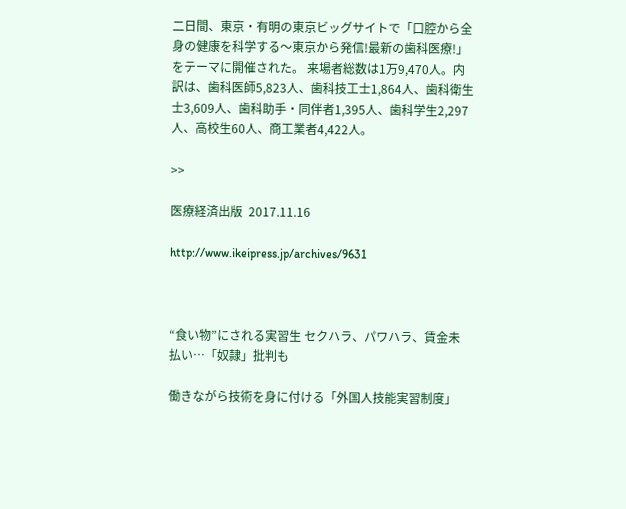二日間、東京・有明の東京ビッグサイトで「口腔から全身の健康を科学する〜東京から発信!最新の歯科医療!」をテーマに開催された。 来場者総数は1万9,470人。内訳は、歯科医師5,823人、歯科技工士1,864人、歯科衛生士3,609人、歯科助手・同伴者1,395人、歯科学生2,297人、高校生60人、商工業者4,422人。

>>

医療経済出版  2017.11.16

http://www.ikeipress.jp/archives/9631



“食い物”にされる実習生 セクハラ、パワハラ、賃金未払い…「奴隷」批判も

働きながら技術を身に付ける「外国人技能実習制度」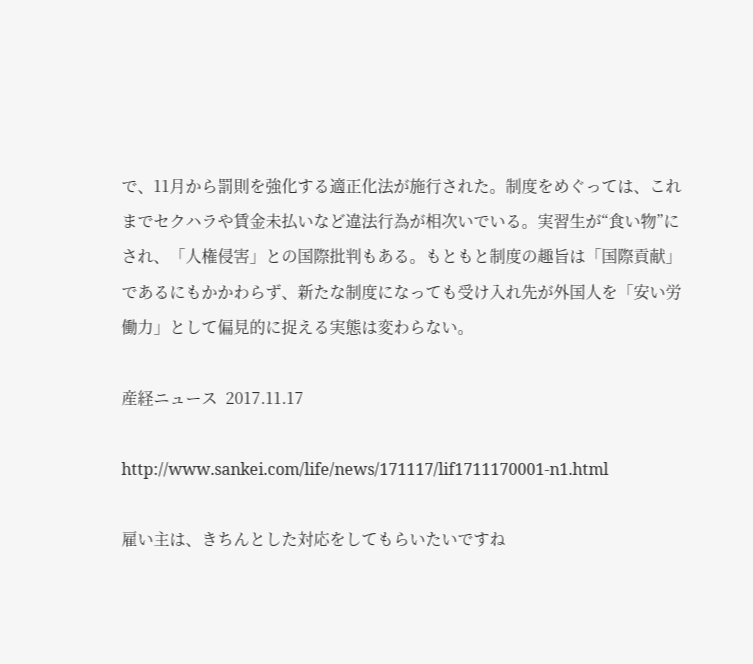で、11月から罰則を強化する適正化法が施行された。制度をめぐっては、これまでセクハラや賃金未払いなど違法行為が相次いでいる。実習生が“食い物”にされ、「人権侵害」との国際批判もある。もともと制度の趣旨は「国際貢献」であるにもかかわらず、新たな制度になっても受け入れ先が外国人を「安い労働力」として偏見的に捉える実態は変わらない。

産経ニュース  2017.11.17

http://www.sankei.com/life/news/171117/lif1711170001-n1.html

雇い主は、きちんとした対応をしてもらいたいですね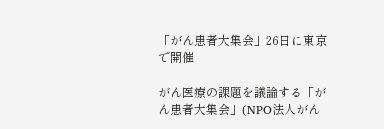「がん患者大集会」26日に東京で開催

がん医療の課題を議論する「がん患者大集会」(NPO法人がん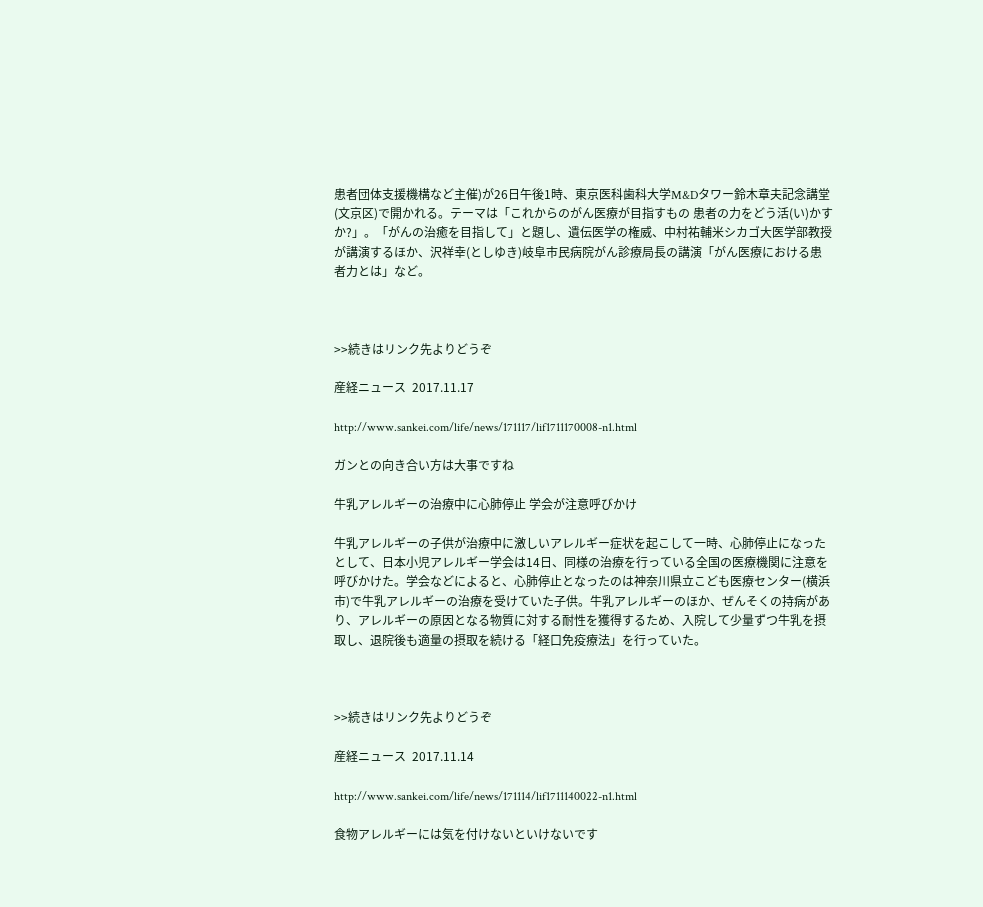患者団体支援機構など主催)が26日午後1時、東京医科歯科大学M&Dタワー鈴木章夫記念講堂(文京区)で開かれる。テーマは「これからのがん医療が目指すもの 患者の力をどう活(い)かすか?」。「がんの治癒を目指して」と題し、遺伝医学の権威、中村祐輔米シカゴ大医学部教授が講演するほか、沢祥幸(としゆき)岐阜市民病院がん診療局長の講演「がん医療における患者力とは」など。



>>続きはリンク先よりどうぞ

産経ニュース  2017.11.17

http://www.sankei.com/life/news/171117/lif1711170008-n1.html

ガンとの向き合い方は大事ですね

牛乳アレルギーの治療中に心肺停止 学会が注意呼びかけ

牛乳アレルギーの子供が治療中に激しいアレルギー症状を起こして一時、心肺停止になったとして、日本小児アレルギー学会は14日、同様の治療を行っている全国の医療機関に注意を呼びかけた。学会などによると、心肺停止となったのは神奈川県立こども医療センター(横浜市)で牛乳アレルギーの治療を受けていた子供。牛乳アレルギーのほか、ぜんそくの持病があり、アレルギーの原因となる物質に対する耐性を獲得するため、入院して少量ずつ牛乳を摂取し、退院後も適量の摂取を続ける「経口免疫療法」を行っていた。



>>続きはリンク先よりどうぞ

産経ニュース  2017.11.14

http://www.sankei.com/life/news/171114/lif1711140022-n1.html

食物アレルギーには気を付けないといけないです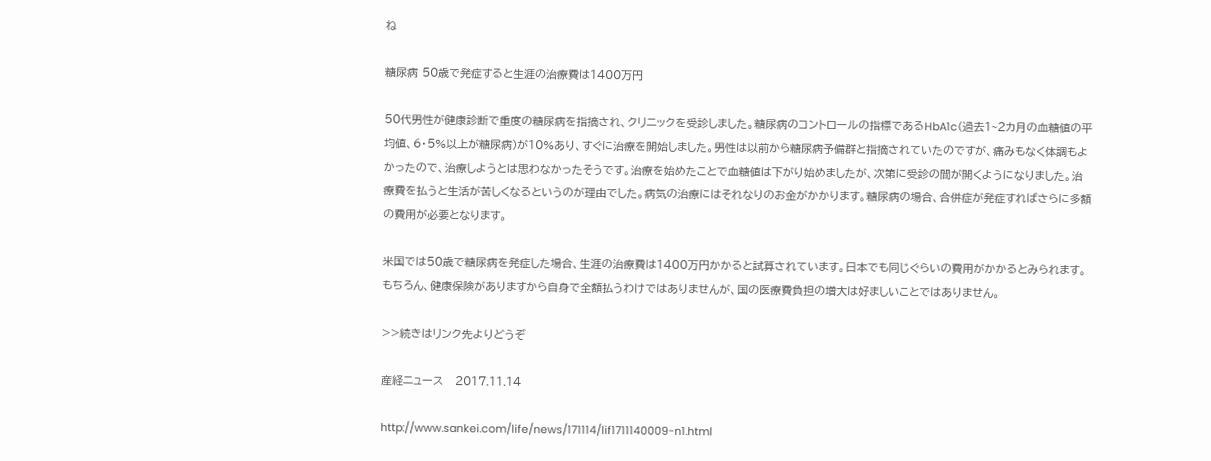ね

糖尿病 50歳で発症すると生涯の治療費は1400万円

50代男性が健康診断で重度の糖尿病を指摘され、クリニックを受診しました。糖尿病のコントロールの指標であるHbA1c(過去1~2カ月の血糖値の平均値、6・5%以上が糖尿病)が10%あり、すぐに治療を開始しました。男性は以前から糖尿病予備群と指摘されていたのですが、痛みもなく体調もよかったので、治療しようとは思わなかったそうです。治療を始めたことで血糖値は下がり始めましたが、次第に受診の間が開くようになりました。治療費を払うと生活が苦しくなるというのが理由でした。病気の治療にはそれなりのお金がかかります。糖尿病の場合、合併症が発症すればさらに多額の費用が必要となります。

米国では50歳で糖尿病を発症した場合、生涯の治療費は1400万円かかると試算されています。日本でも同じぐらいの費用がかかるとみられます。もちろん、健康保険がありますから自身で全額払うわけではありませんが、国の医療費負担の増大は好ましいことではありません。

>>続きはリンク先よりどうぞ

産経ニュース   2017.11.14

http://www.sankei.com/life/news/171114/lif1711140009-n1.html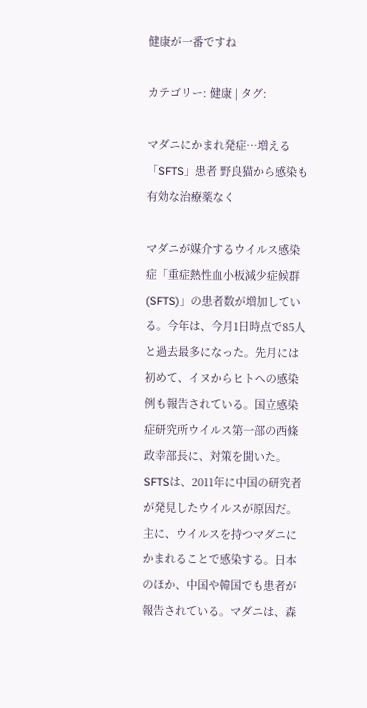健康が一番ですね

カテゴリー: 健康 | タグ:

マダニにかまれ発症…増える「SFTS」患者 野良猫から感染も 有効な治療薬なく

マダニが媒介するウイルス感染症「重症熱性血小板減少症候群(SFTS)」の患者数が増加している。今年は、今月1日時点で85人と過去最多になった。先月には初めて、イヌからヒトへの感染例も報告されている。国立感染症研究所ウイルス第一部の西條政幸部長に、対策を聞いた。SFTSは、2011年に中国の研究者が発見したウイルスが原因だ。主に、ウイルスを持つマダニにかまれることで感染する。日本のほか、中国や韓国でも患者が報告されている。マダニは、森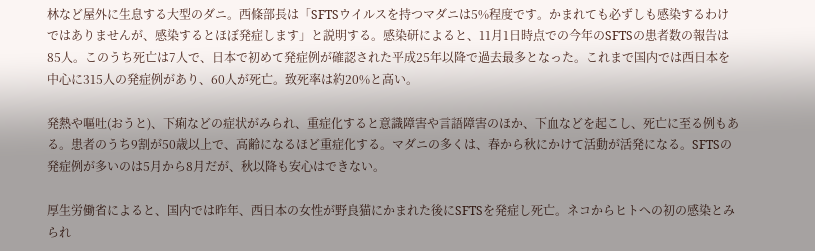林など屋外に生息する大型のダニ。西條部長は「SFTSウイルスを持つマダニは5%程度です。かまれても必ずしも感染するわけではありませんが、感染するとほぼ発症します」と説明する。感染研によると、11月1日時点での今年のSFTSの患者数の報告は85人。このうち死亡は7人で、日本で初めて発症例が確認された平成25年以降で過去最多となった。これまで国内では西日本を中心に315人の発症例があり、60人が死亡。致死率は約20%と高い。

発熱や嘔吐(おうと)、下痢などの症状がみられ、重症化すると意識障害や言語障害のほか、下血などを起こし、死亡に至る例もある。患者のうち9割が50歳以上で、高齢になるほど重症化する。マダニの多くは、春から秋にかけて活動が活発になる。SFTSの発症例が多いのは5月から8月だが、秋以降も安心はできない。

厚生労働省によると、国内では昨年、西日本の女性が野良猫にかまれた後にSFTSを発症し死亡。ネコからヒトへの初の感染とみられ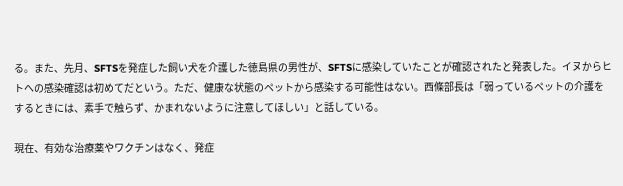る。また、先月、SFTSを発症した飼い犬を介護した徳島県の男性が、SFTSに感染していたことが確認されたと発表した。イヌからヒトへの感染確認は初めてだという。ただ、健康な状態のペットから感染する可能性はない。西條部長は「弱っているペットの介護をするときには、素手で触らず、かまれないように注意してほしい」と話している。

現在、有効な治療薬やワクチンはなく、発症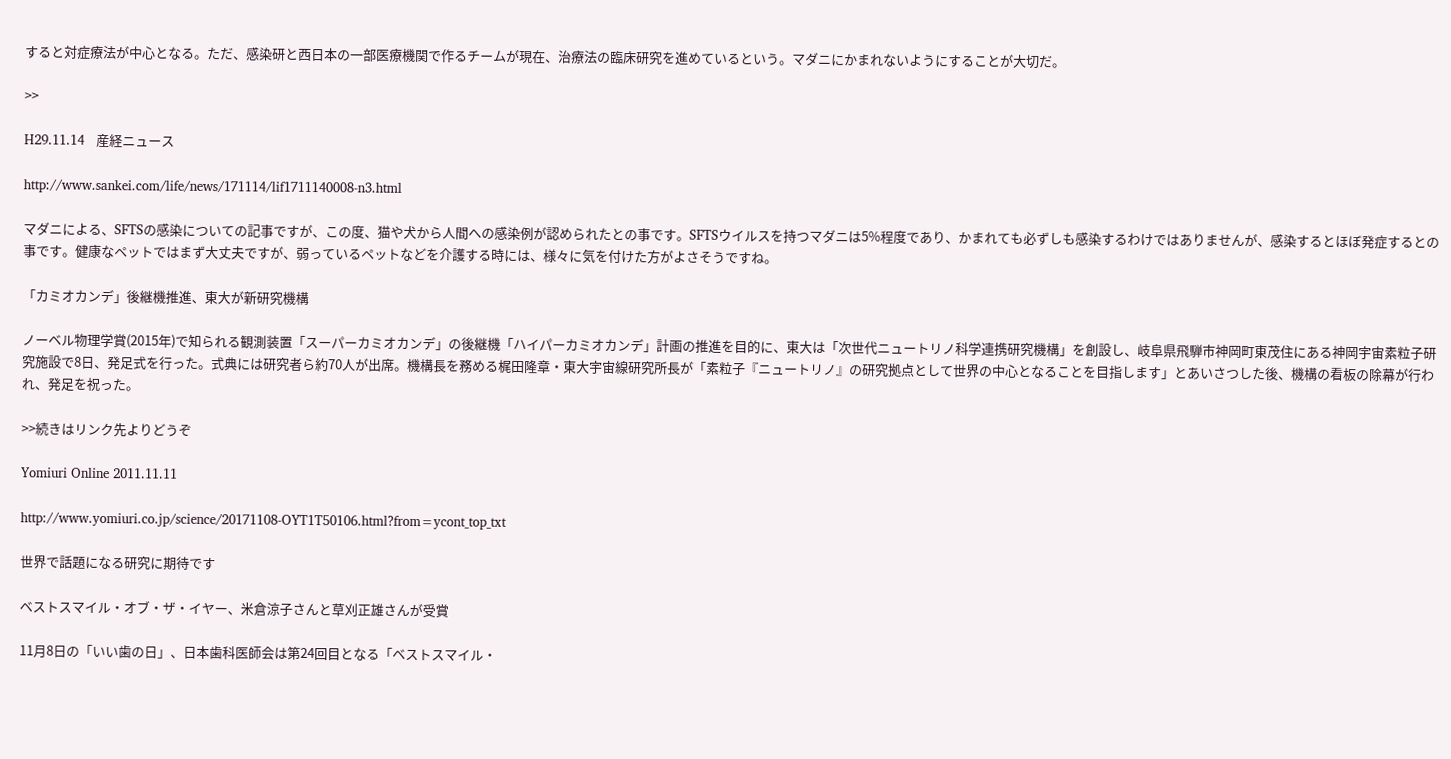すると対症療法が中心となる。ただ、感染研と西日本の一部医療機関で作るチームが現在、治療法の臨床研究を進めているという。マダニにかまれないようにすることが大切だ。

>>

H29.11.14   産経ニュース

http://www.sankei.com/life/news/171114/lif1711140008-n3.html

マダニによる、SFTSの感染についての記事ですが、この度、猫や犬から人間への感染例が認められたとの事です。SFTSウイルスを持つマダニは5%程度であり、かまれても必ずしも感染するわけではありませんが、感染するとほぼ発症するとの事です。健康なペットではまず大丈夫ですが、弱っているペットなどを介護する時には、様々に気を付けた方がよさそうですね。

「カミオカンデ」後継機推進、東大が新研究機構

ノーベル物理学賞(2015年)で知られる観測装置「スーパーカミオカンデ」の後継機「ハイパーカミオカンデ」計画の推進を目的に、東大は「次世代ニュートリノ科学連携研究機構」を創設し、岐阜県飛騨市神岡町東茂住にある神岡宇宙素粒子研究施設で8日、発足式を行った。式典には研究者ら約70人が出席。機構長を務める梶田隆章・東大宇宙線研究所長が「素粒子『ニュートリノ』の研究拠点として世界の中心となることを目指します」とあいさつした後、機構の看板の除幕が行われ、発足を祝った。

>>続きはリンク先よりどうぞ

Yomiuri Online 2011.11.11

http://www.yomiuri.co.jp/science/20171108-OYT1T50106.html?from=ycont_top_txt

世界で話題になる研究に期待です

ベストスマイル・オブ・ザ・イヤー、米倉涼子さんと草刈正雄さんが受賞

11月8日の「いい歯の日」、日本歯科医師会は第24回目となる「ベストスマイル・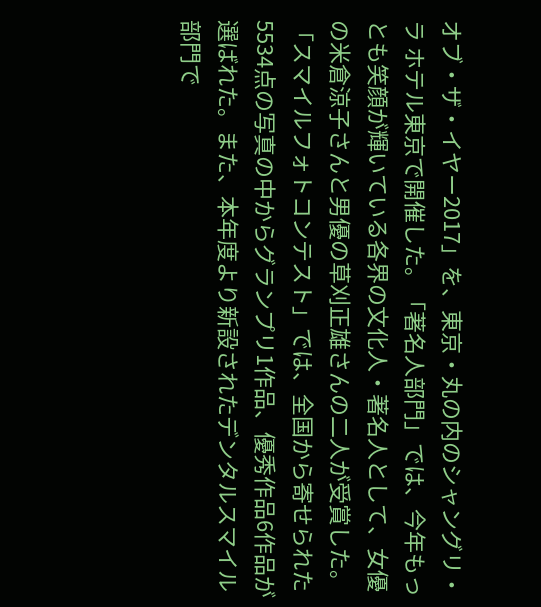オブ・ザ・イヤー2017」を、東京・丸の内のシャングリ・ラ ホテル東京で開催した。「著名人部門」では、今年もっとも笑顔が輝いている各界の文化人・著名人として、女優の米倉涼子さんと男優の草刈正雄さんの二人が受賞した。「スマイルフォトコンテスト」では、全国から寄せられた5534点の写真の中からグランプリ1作品、優秀作品6作品が選ばれた。また、本年度より新設されたデンタルスマイル部門で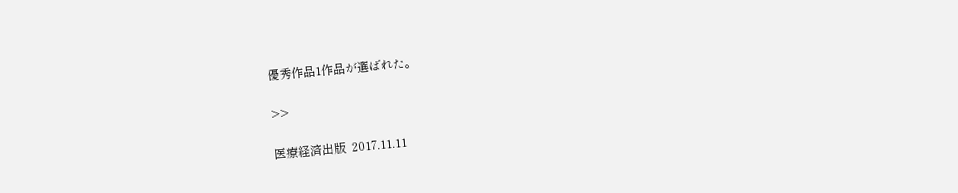優秀作品1作品が選ばれた。

>>

医療経済出版  2017.11.11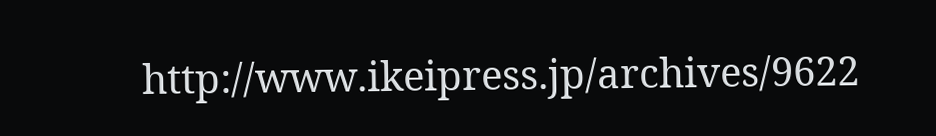http://www.ikeipress.jp/archives/9622